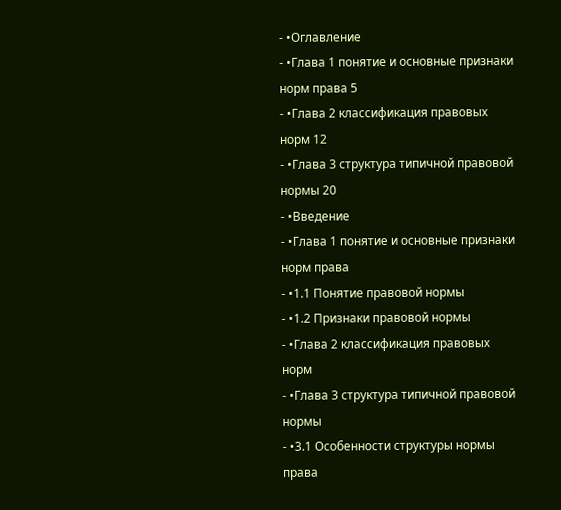- •Оглавление
- •Глава 1 понятие и основные признаки норм права 5
- •Глава 2 классификация правовых норм 12
- •Глава 3 структура типичной правовой нормы 20
- •Введение
- •Глава 1 понятие и основные признаки норм права
- •1.1 Понятие правовой нормы
- •1.2 Признаки правовой нормы
- •Глава 2 классификация правовых норм
- •Глава 3 структура типичной правовой нормы
- •3.1 Особенности структуры нормы права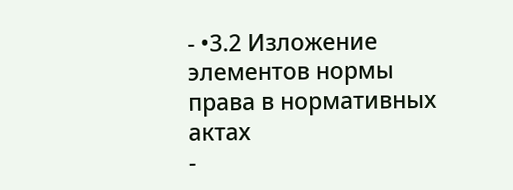- •3.2 Изложение элементов нормы права в нормативных актах
-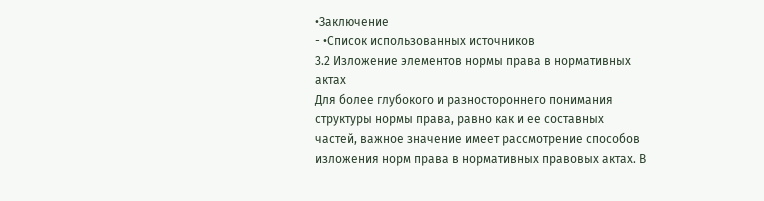•Заключение
- •Список использованных источников
3.2 Изложение элементов нормы права в нормативных актах
Для более глубокого и разностороннего понимания структуры нормы права, равно как и ее составных частей, важное значение имеет рассмотрение способов изложения норм права в нормативных правовых актах. В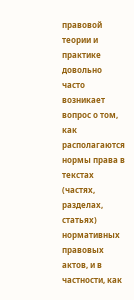правовой теории и практике довольно часто возникает вопрос о том, как располагаются нормы права в текстах (частях, разделах, статьях) нормативных правовых актов, и в частности, как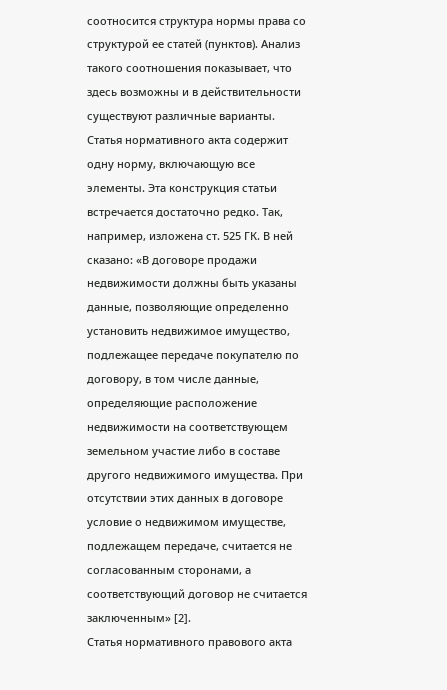соотносится структура нормы права со структурой ее статей (пунктов). Анализ такого соотношения показывает, что здесь возможны и в действительности существуют различные варианты.
Статья нормативного акта содержит одну норму, включающую все элементы. Эта конструкция статьи встречается достаточно редко. Так, например, изложена ст. 525 ГК. В ней сказано: «В договоре продажи недвижимости должны быть указаны данные, позволяющие определенно установить недвижимое имущество, подлежащее передаче покупателю по договору, в том числе данные, определяющие расположение недвижимости на соответствующем земельном участие либо в составе другого недвижимого имущества. При отсутствии этих данных в договоре условие о недвижимом имуществе, подлежащем передаче, считается не согласованным сторонами, а соответствующий договор не считается заключенным» [2].
Статья нормативного правового акта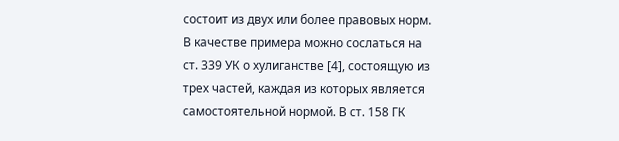состоит из двух или более правовых норм. В качестве примера можно сослаться на ст. 339 УК о хулиганстве [4], состоящую из трех частей, каждая из которых является самостоятельной нормой. В ст. 158 ГК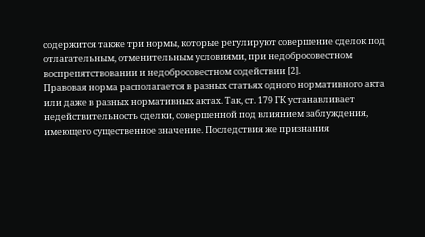содержится также три нормы, которые регулируют совершение сделок под отлагательным, отменительным условиями, при недобросовестном воспрепятствовании и недобросовестном содействии [2].
Правовая норма располагается в разных статьях одного нормативного акта или даже в разных нормативных актах. Так, ст. 179 ГК устанавливает недействительность сделки, совершенной под влиянием заблуждения, имеющего существенное значение. Последствия же признания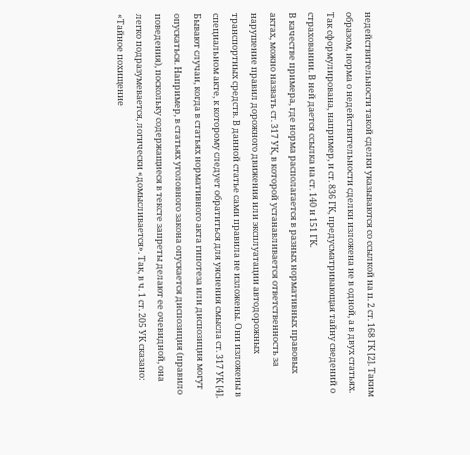недействительности такой сделки указываются со ссылкой на п. 2 ст. 168 ГК [2]. Таким образом, норма о недействительности сделки изложена не в одной, а в двух статьях. Так сформулирована, например, и ст. 836 ГК, предусматривающая тайну сведений о страховании. В ней дается ссылка на ст. 140 и 151 ГК.
В качестве примера, где норма располагается в разных нормативных правовых актах, можно назвать ст. 317 УК, в которой устанавливается ответственность за нарушение правил дорожного движения или эксплуатации автодорожных транспортных средств. В данной статье сами правила не изложены. Они изложены в специальном акте, к которому следует обратиться для уяснения смысла ст. 317 УК [4].
Бывают случаи, когда в статьях нормативного акта гипотеза или диспозиция могут опускаться. Например, в статьях уголовного закона опускается диспозиция (правило поведения), поскольку содержащиеся в тексте запреты делают ее очевидной, она легко подразумевается, логически «домысливается». Так, в ч. 1 ст. 205 УК сказано: «Тайное похищение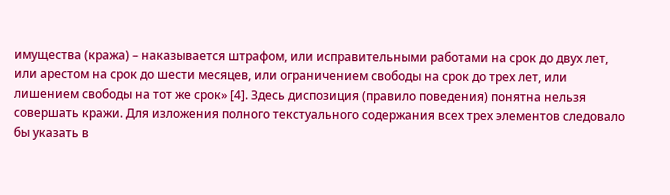имущества (кража) – наказывается штрафом, или исправительными работами на срок до двух лет, или арестом на срок до шести месяцев, или ограничением свободы на срок до трех лет, или лишением свободы на тот же срок» [4]. Здесь диспозиция (правило поведения) понятна нельзя совершать кражи. Для изложения полного текстуального содержания всех трех элементов следовало бы указать в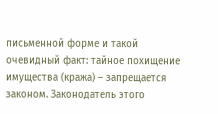письменной форме и такой очевидный факт: тайное похищение имущества (кража) – запрещается законом. Законодатель этого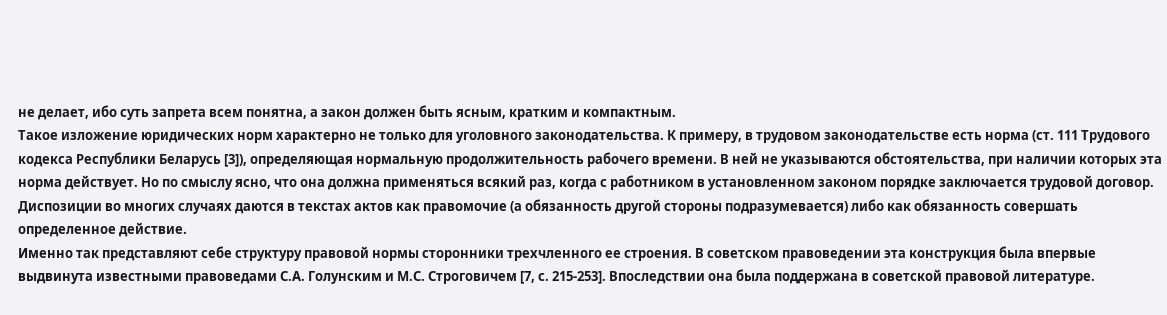не делает, ибо суть запрета всем понятна, а закон должен быть ясным, кратким и компактным.
Такое изложение юридических норм характерно не только для уголовного законодательства. К примеру, в трудовом законодательстве есть норма (ст. 111 Трудового кодекса Республики Беларусь [3]), определяющая нормальную продолжительность рабочего времени. В ней не указываются обстоятельства, при наличии которых эта норма действует. Но по смыслу ясно, что она должна применяться всякий раз, когда с работником в установленном законом порядке заключается трудовой договор. Диспозиции во многих случаях даются в текстах актов как правомочие (а обязанность другой стороны подразумевается) либо как обязанность совершать определенное действие.
Именно так представляют себе структуру правовой нормы сторонники трехчленного ее строения. В советском правоведении эта конструкция была впервые выдвинута известными правоведами С.А. Голунским и М.С. Строговичем [7, с. 215-253]. Впоследствии она была поддержана в советской правовой литературе.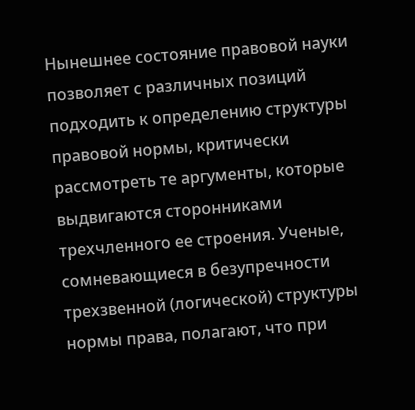Нынешнее состояние правовой науки позволяет с различных позиций подходить к определению структуры правовой нормы, критически рассмотреть те аргументы, которые выдвигаются сторонниками трехчленного ее строения. Ученые, сомневающиеся в безупречности трехзвенной (логической) структуры нормы права, полагают, что при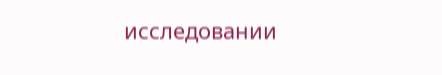исследовании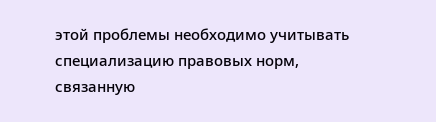этой проблемы необходимо учитывать специализацию правовых норм, связанную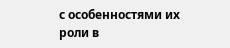с особенностями их роли в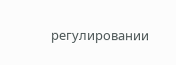регулировании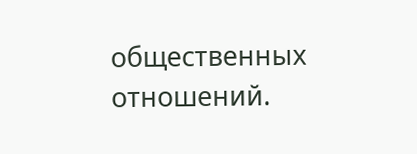общественных отношений.